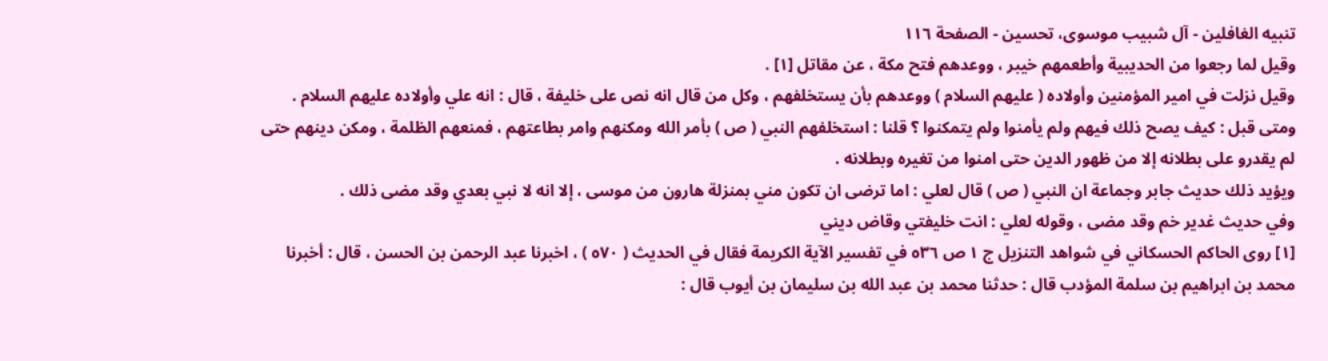تنبيه الغافلين - آل شبیب موسوی، تحسین - الصفحة ١١٦
وقيل لما رجعوا من الحديبية وأطعمهم خيبر ، ووعدهم فتح مكة ، عن مقاتل [١] .
وقيل نزلت في امير المؤمنين وأولاده ( عليهم السلام ) ووعدهم بأن يستخلفهم ، وكل من قال انه نص على خليفة ، قال : انه علي وأولاده عليهم السلام .
ومتى قبل : كيف يصح ذلك فيهم ولم يأمنوا ولم يتمكنوا ؟ قلنا : استخلفهم النبي ( ص ) بأمر الله ومكنهم وامر بطاعتهم ، فمنعهم الظلمة ، ومكن دينهم حتى لم يقدرو على بطلانه إلا من ظهور الدين حتى امنوا من تغيره وبطلانه .
ويؤيد ذلك حديث جابر وجماعة ان النبي ( ص ) قال لعلي : اما ترضى ان تكون مني بمنزلة هارون من موسى ، إلا انه لا نبي بعدي وقد مضى ذلك .
وفي حديث غدير خم وقد مضى ، وقوله لعلي : انت خليفتي وقاض ديني
[١] روى الحاكم الحسكاني في شواهد التنزيل ج ١ ص ٥٣٦ في تفسير الآية الكريمة فقال في الحديث ( ٥٧٠ ) ، اخبرنا عبد الرحمن بن الحسن ، قال : أخبرنا محمد بن ابراهيم بن سلمة المؤدب قال : حدثنا محمد بن عبد الله بن سليمان بن أيوب قال :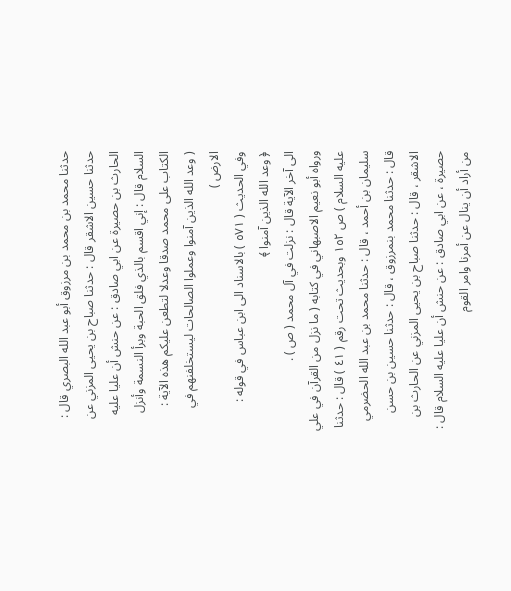حدثنا محمد بن محمد بن مرزوق أبو عبد الله البصري قال : حدثنا حسين الاشقر قال : حدثنا صباح بن يحيى المزني عن الحارث بن حصيرة عن ابي صادق : عن حنش أن عليا عليه السلام قال : إني اقسم بالذي فلق الحبة وبرأ النسمة وأنزل الكتاب على محمد صدقا وعدلا لتطعن عليكم هذه الآية :
( وعد الله الذين آمنوا وعملوا الصالحات ليستخلفنهم في الارض )
وفي الحديث ( ٥٧١ ) بالاسناد الى ابن عباس في قوله :
﴿ وعد الله الذين آمنوا ﴾
الى آخر الآية قال : نزلت في آل محمد ( ص ) .
ورواه أبو نعيم الاصبهاني في كتابه ( ما نزل من القرآن في علي عليه السلام ) ص ١٥٢ وبحديث تحت رقم ( ٤١ ) قال : حدثنا سليمان بن أحمد ، قال : حدثنا محمد بن عبد الله الحضرمي قال : حدثنا محمد بنمرزوق ، قال : حدثنا حسين بن حسن الاشقر ، قال : حدثنا صباح بن يحيى المزني عن الحارث بن حصيرة ، عن ابي صادق : عن حنش أن عليا عليه السلام قال : من أراد أن ينال عن أمرنا وامر القوم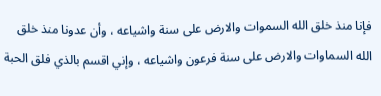فإنا منذ خلق الله السموات والارض على سنة واشياعه ، وأن عدونا منذ خلق الله السماوات والارض على سنة فرعون واشياعه ، وإني اقسم بالذي فلق الحبة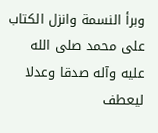وبرأ النسمة وانزل الكتاب على محمد صلى الله عليه وآله صدقا وعدلا ليعطف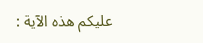عليكم هذه الآية :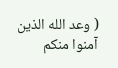( وعد الله الذين آمنوا منكم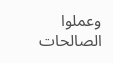وعملوا الصالحات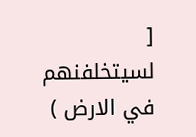[ لسيتخلفنهم في الارض )